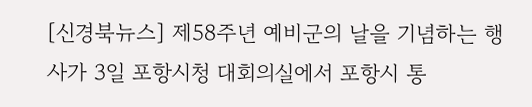[신경북뉴스] 제58주년 예비군의 날을 기념하는 행사가 3일 포항시청 대회의실에서 포항시 통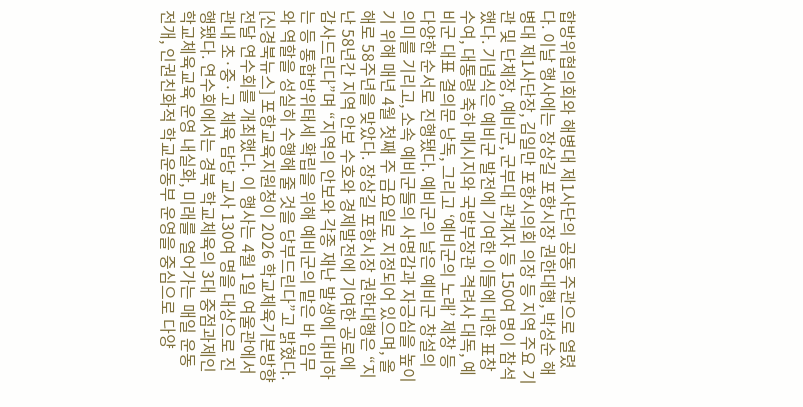합방위협의회와 해병대 제1사단의 공동 주관으로 열렸다. 이날 행사에는 장상길 포항시장 권한대행, 박성순 해병대 제1사단장, 김일만 포항시의회 의장 등 지역 주요 기관 및 단체장, 예비군, 군부대 관계자 등 150여 명이 참석했다. 기념식은 예비군 발전에 기여한 이들에 대한 표창 수여, 대통령 축하 메시지와 국방부장관 격려사 대독, 예비군 대표 결의문 낭독, 그리고 ‘예비군의 노래’ 제창 등 다양한 순서로 진행됐다. 예비군의 날은 예비군 창설의 의미를 기리고, 소속 예비군들의 사명감과 자긍심을 높이기 위해 매년 4월 첫째 주 금요일로 지정되어 있으며, 올해로 58주년을 맞았다. 장상길 포항시장 권한대행은 “지난 58년간 지역 안보 수호와 경제발전에 기여한 공로에 감사드린다”며 “지역의 안보와 각종 재난 발생에 대비하는 등 통합방위태세 확립을 위해 예비군의 맡은 바 임무와 역할을 성실히 수행해 줄 것을 당부드린다”고 밝혔다.
[신경북뉴스] 포항교육지원청이 2026 학교체육기본방향 전달 연수회를 개최했다. 이 행사는 4월 1일 여울관에서 관내 초·중·고 체육 담당 교사 130여 명을 대상으로 진행됐다. 연수회에서는 경북 학교체육의 3대 중점과제인 학교체육교육 운영 내실화, 미래를 열어가는 매일 운동 전개, 인권친화적 학교운동부 운영을 중심으로 다양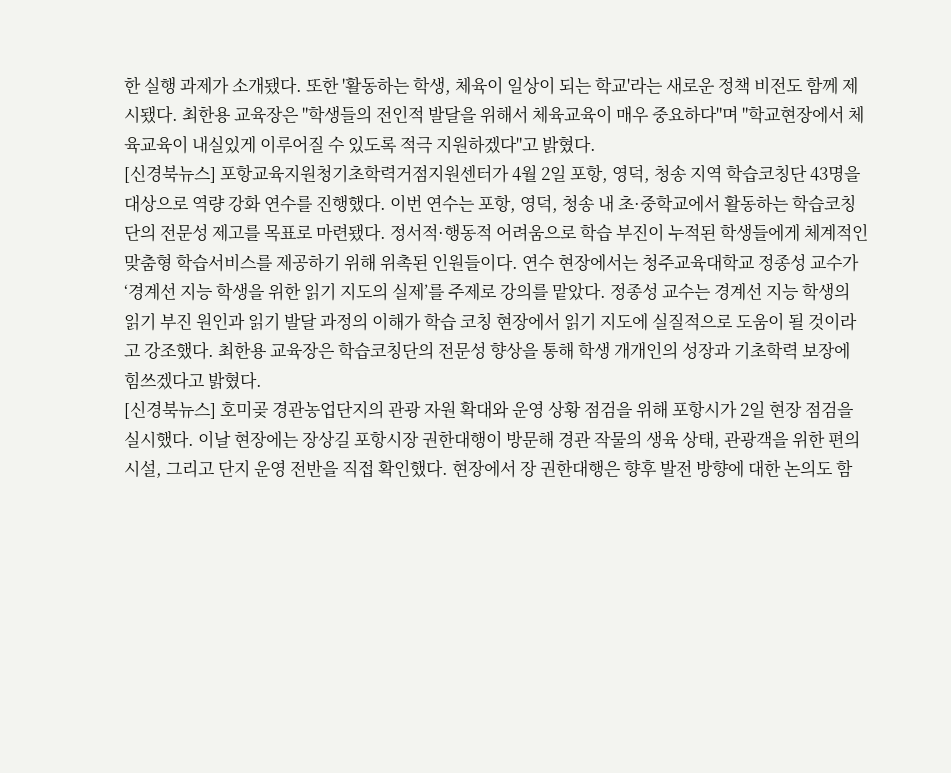한 실행 과제가 소개됐다. 또한 '활동하는 학생, 체육이 일상이 되는 학교'라는 새로운 정책 비전도 함께 제시됐다. 최한용 교육장은 "학생들의 전인적 발달을 위해서 체육교육이 매우 중요하다"며 "학교현장에서 체육교육이 내실있게 이루어질 수 있도록 적극 지원하겠다"고 밝혔다.
[신경북뉴스] 포항교육지원청기초학력거점지원센터가 4월 2일 포항, 영덕, 청송 지역 학습코칭단 43명을 대상으로 역량 강화 연수를 진행했다. 이번 연수는 포항, 영덕, 청송 내 초·중학교에서 활동하는 학습코칭단의 전문성 제고를 목표로 마련됐다. 정서적·행동적 어려움으로 학습 부진이 누적된 학생들에게 체계적인 맞춤형 학습서비스를 제공하기 위해 위촉된 인원들이다. 연수 현장에서는 청주교육대학교 정종성 교수가 ‘경계선 지능 학생을 위한 읽기 지도의 실제’를 주제로 강의를 맡았다. 정종성 교수는 경계선 지능 학생의 읽기 부진 원인과 읽기 발달 과정의 이해가 학습 코칭 현장에서 읽기 지도에 실질적으로 도움이 될 것이라고 강조했다. 최한용 교육장은 학습코칭단의 전문성 향상을 통해 학생 개개인의 성장과 기초학력 보장에 힘쓰겠다고 밝혔다.
[신경북뉴스] 호미곶 경관농업단지의 관광 자원 확대와 운영 상황 점검을 위해 포항시가 2일 현장 점검을 실시했다. 이날 현장에는 장상길 포항시장 권한대행이 방문해 경관 작물의 생육 상태, 관광객을 위한 편의시설, 그리고 단지 운영 전반을 직접 확인했다. 현장에서 장 권한대행은 향후 발전 방향에 대한 논의도 함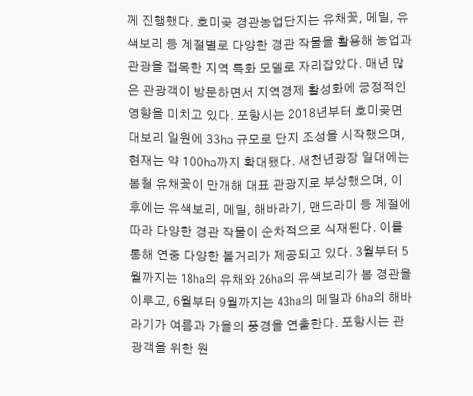께 진행했다. 호미곶 경관농업단지는 유채꽃, 메밀, 유색보리 등 계절별로 다양한 경관 작물을 활용해 농업과 관광을 접목한 지역 특화 모델로 자리잡았다. 매년 많은 관광객이 방문하면서 지역경제 활성화에 긍정적인 영향을 미치고 있다. 포항시는 2018년부터 호미곶면 대보리 일원에 33㏊ 규모로 단지 조성을 시작했으며, 현재는 약 100㏊까지 확대됐다. 새천년광장 일대에는 봄철 유채꽃이 만개해 대표 관광지로 부상했으며, 이후에는 유색보리, 메밀, 해바라기, 맨드라미 등 계절에 따라 다양한 경관 작물이 순차적으로 식재된다. 이를 통해 연중 다양한 볼거리가 제공되고 있다. 3월부터 5월까지는 18ha의 유채와 26ha의 유색보리가 봄 경관을 이루고, 6월부터 9월까지는 43ha의 메밀과 6ha의 해바라기가 여름과 가을의 풍경을 연출한다. 포항시는 관광객을 위한 원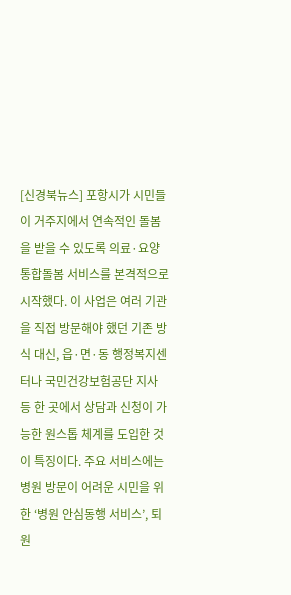[신경북뉴스] 포항시가 시민들이 거주지에서 연속적인 돌봄을 받을 수 있도록 의료·요양 통합돌봄 서비스를 본격적으로 시작했다. 이 사업은 여러 기관을 직접 방문해야 했던 기존 방식 대신, 읍·면·동 행정복지센터나 국민건강보험공단 지사 등 한 곳에서 상담과 신청이 가능한 원스톱 체계를 도입한 것이 특징이다. 주요 서비스에는 병원 방문이 어려운 시민을 위한 ‘병원 안심동행 서비스’, 퇴원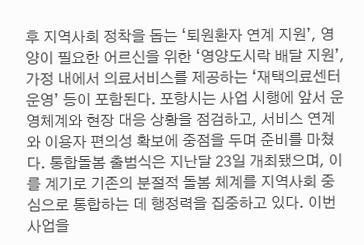후 지역사회 정착을 돕는 ‘퇴원환자 연계 지원’, 영양이 필요한 어르신을 위한 ‘영양도시락 배달 지원’, 가정 내에서 의료서비스를 제공하는 ‘재택의료센터 운영’ 등이 포함된다. 포항시는 사업 시행에 앞서 운영체계와 현장 대응 상황을 점검하고, 서비스 연계와 이용자 편의성 확보에 중점을 두며 준비를 마쳤다. 통합돌봄 출범식은 지난달 23일 개최됐으며, 이를 계기로 기존의 분절적 돌봄 체계를 지역사회 중심으로 통합하는 데 행정력을 집중하고 있다. 이번 사업을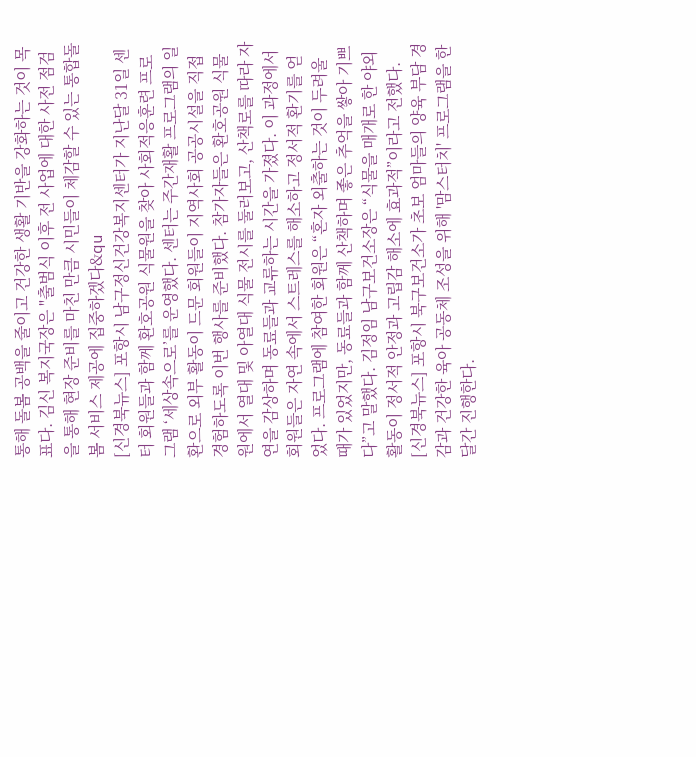통해 돌봄 공백을 줄이고 건강한 생활 기반을 강화하는 것이 목표다. 김신 복지국장은 "출범식 이후 전 사업에 대한 사전 점검을 통해 현장 준비를 마친 만큼 시민들이 체감할 수 있는 통합돌봄 서비스 제공에 집중하겠다&qu
[신경북뉴스] 포항시 남구정신건강복지센터가 지난달 31일 센터 회원들과 함께 환호공원 식물원을 찾아 사회적응훈련 프로그램 ‘세상속으로’를 운영했다. 센터는 주간재활 프로그램의 일환으로 외부 활동이 드문 회원들이 지역사회 공공시설을 직접 경험하도록 이번 행사를 준비했다. 참가자들은 환호공원 식물원에서 열대 및 아열대 식물 전시를 둘러보고, 산책로를 따라 자연을 감상하며 동료들과 교류하는 시간을 가졌다. 이 과정에서 회원들은 자연 속에서 스트레스를 해소하고 정서적 환기를 얻었다. 프로그램에 참여한 회원은 “혼자 외출하는 것이 두려울 때가 있었지만, 동료들과 함께 산책하며 좋은 추억을 쌓아 기쁘다”고 말했다. 김정임 남구보건소장은 “식물을 매개로 한 야외 활동이 정서적 안정과 고립감 해소에 효과적”이라고 전했다.
[신경북뉴스] 포항시 북구보건소가 초보 엄마들의 양육 부담 경감과 건강한 육아 공동체 조성을 위해 '맘스터치' 프로그램을 한 달간 진행한다.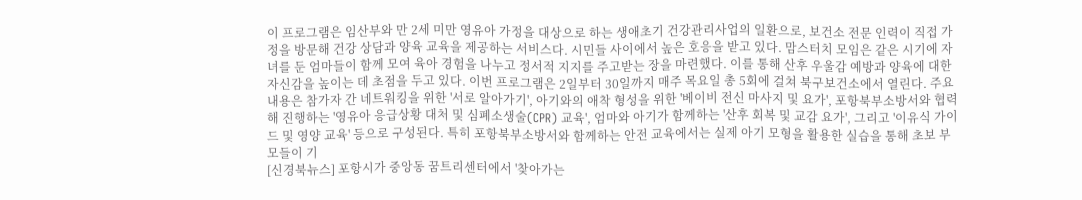이 프로그램은 임산부와 만 2세 미만 영유아 가정을 대상으로 하는 생애초기 건강관리사업의 일환으로, 보건소 전문 인력이 직접 가정을 방문해 건강 상담과 양육 교육을 제공하는 서비스다. 시민들 사이에서 높은 호응을 받고 있다. 맘스터치 모임은 같은 시기에 자녀를 둔 엄마들이 함께 모여 육아 경험을 나누고 정서적 지지를 주고받는 장을 마련했다. 이를 통해 산후 우울감 예방과 양육에 대한 자신감을 높이는 데 초점을 두고 있다. 이번 프로그램은 2일부터 30일까지 매주 목요일 총 5회에 걸쳐 북구보건소에서 열린다. 주요 내용은 참가자 간 네트워킹을 위한 '서로 알아가기', 아기와의 애착 형성을 위한 '베이비 전신 마사지 및 요가', 포항북부소방서와 협력해 진행하는 '영유아 응급상황 대처 및 심폐소생술(CPR) 교육', 엄마와 아기가 함께하는 '산후 회복 및 교감 요가', 그리고 '이유식 가이드 및 영양 교육' 등으로 구성된다. 특히 포항북부소방서와 함께하는 안전 교육에서는 실제 아기 모형을 활용한 실습을 통해 초보 부모들이 기
[신경북뉴스] 포항시가 중앙동 꿈트리센터에서 '찾아가는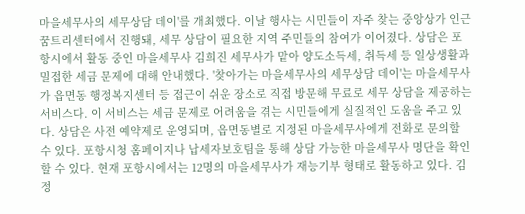마을세무사의 세무상담 데이'를 개최했다. 이날 행사는 시민들이 자주 찾는 중앙상가 인근 꿈트리센터에서 진행돼, 세무 상담이 필요한 지역 주민들의 참여가 이어졌다. 상담은 포항시에서 활동 중인 마을세무사 김희진 세무사가 맡아 양도소득세, 취득세 등 일상생활과 밀접한 세금 문제에 대해 안내했다. '찾아가는 마을세무사의 세무상담 데이'는 마을세무사가 읍면동 행정복지센터 등 접근이 쉬운 장소로 직접 방문해 무료로 세무 상담을 제공하는 서비스다. 이 서비스는 세금 문제로 어려움을 겪는 시민들에게 실질적인 도움을 주고 있다. 상담은 사전 예약제로 운영되며, 읍면동별로 지정된 마을세무사에게 전화로 문의할 수 있다. 포항시청 홈페이지나 납세자보호팀을 통해 상담 가능한 마을세무사 명단을 확인할 수 있다. 현재 포항시에서는 12명의 마을세무사가 재능기부 형태로 활동하고 있다. 김정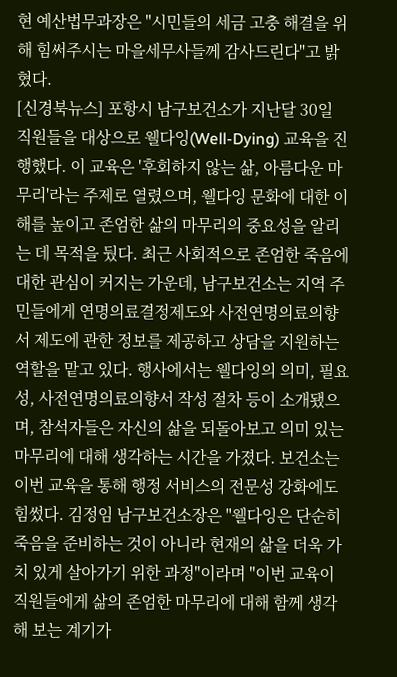현 예산법무과장은 "시민들의 세금 고충 해결을 위해 힘써주시는 마을세무사들께 감사드린다"고 밝혔다.
[신경북뉴스] 포항시 남구보건소가 지난달 30일 직원들을 대상으로 웰다잉(Well-Dying) 교육을 진행했다. 이 교육은 '후회하지 않는 삶, 아름다운 마무리'라는 주제로 열렸으며, 웰다잉 문화에 대한 이해를 높이고 존엄한 삶의 마무리의 중요성을 알리는 데 목적을 뒀다. 최근 사회적으로 존엄한 죽음에 대한 관심이 커지는 가운데, 남구보건소는 지역 주민들에게 연명의료결정제도와 사전연명의료의향서 제도에 관한 정보를 제공하고 상담을 지원하는 역할을 맡고 있다. 행사에서는 웰다잉의 의미, 필요성, 사전연명의료의향서 작성 절차 등이 소개됐으며, 참석자들은 자신의 삶을 되돌아보고 의미 있는 마무리에 대해 생각하는 시간을 가졌다. 보건소는 이번 교육을 통해 행정 서비스의 전문성 강화에도 힘썼다. 김정임 남구보건소장은 "웰다잉은 단순히 죽음을 준비하는 것이 아니라 현재의 삶을 더욱 가치 있게 살아가기 위한 과정"이라며 "이번 교육이 직원들에게 삶의 존엄한 마무리에 대해 함께 생각해 보는 계기가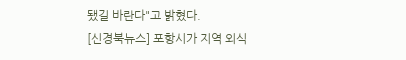됐길 바란다"고 밝혔다.
[신경북뉴스] 포항시가 지역 외식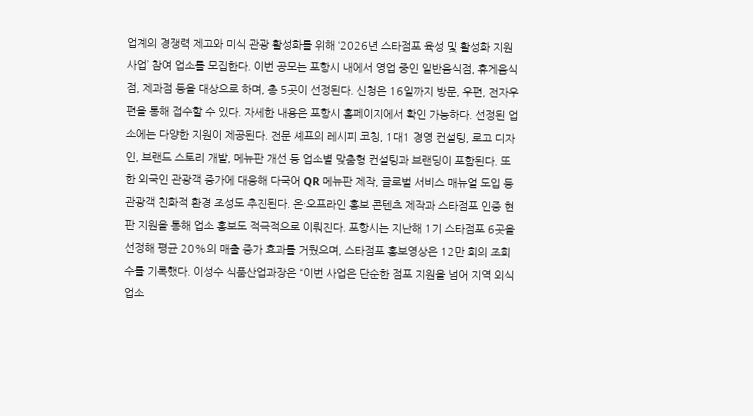업계의 경쟁력 제고와 미식 관광 활성화를 위해 ‘2026년 스타점포 육성 및 활성화 지원사업’ 참여 업소를 모집한다. 이번 공모는 포항시 내에서 영업 중인 일반음식점, 휴게음식점, 제과점 등을 대상으로 하며, 총 5곳이 선정된다. 신청은 16일까지 방문, 우편, 전자우편을 통해 접수할 수 있다. 자세한 내용은 포항시 홈페이지에서 확인 가능하다. 선정된 업소에는 다양한 지원이 제공된다. 전문 셰프의 레시피 코칭, 1대1 경영 컨설팅, 로고 디자인, 브랜드 스토리 개발, 메뉴판 개선 등 업소별 맞춤형 컨설팅과 브랜딩이 포함된다. 또한 외국인 관광객 증가에 대응해 다국어 QR 메뉴판 제작, 글로벌 서비스 매뉴얼 도입 등 관광객 친화적 환경 조성도 추진된다. 온·오프라인 홍보 콘텐츠 제작과 스타점포 인증 현판 지원을 통해 업소 홍보도 적극적으로 이뤄진다. 포항시는 지난해 1기 스타점포 6곳을 선정해 평균 20%의 매출 증가 효과를 거뒀으며, 스타점포 홍보영상은 12만 회의 조회수를 기록했다. 이성수 식품산업과장은 “이번 사업은 단순한 점포 지원을 넘어 지역 외식 업소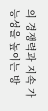의 경쟁력과 지속 가능성을 높이는 방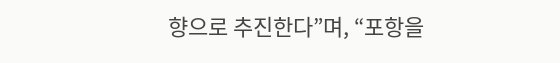향으로 추진한다”며, “포항을